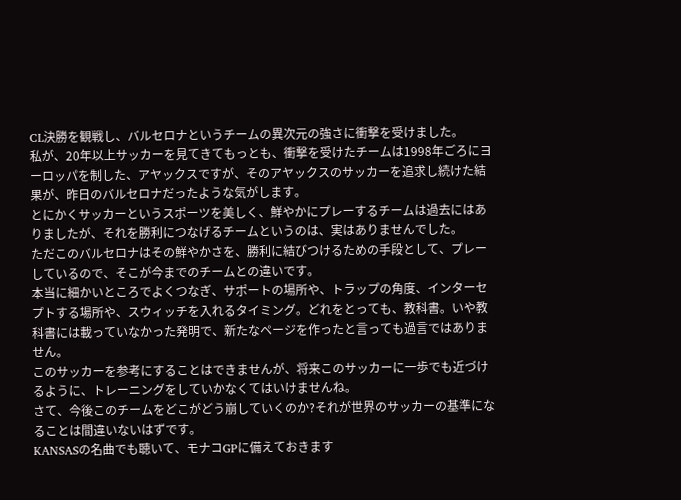CL決勝を観戦し、バルセロナというチームの異次元の強さに衝撃を受けました。
私が、20年以上サッカーを見てきてもっとも、衝撃を受けたチームは1998年ごろにヨーロッパを制した、アヤックスですが、そのアヤックスのサッカーを追求し続けた結果が、昨日のバルセロナだったような気がします。
とにかくサッカーというスポーツを美しく、鮮やかにプレーするチームは過去にはありましたが、それを勝利につなげるチームというのは、実はありませんでした。
ただこのバルセロナはその鮮やかさを、勝利に結びつけるための手段として、プレーしているので、そこが今までのチームとの違いです。
本当に細かいところでよくつなぎ、サポートの場所や、トラップの角度、インターセプトする場所や、スウィッチを入れるタイミング。どれをとっても、教科書。いや教科書には載っていなかった発明で、新たなページを作ったと言っても過言ではありません。
このサッカーを参考にすることはできませんが、将来このサッカーに一歩でも近づけるように、トレーニングをしていかなくてはいけませんね。
さて、今後このチームをどこがどう崩していくのか?それが世界のサッカーの基準になることは間違いないはずです。
KANSASの名曲でも聴いて、モナコGPに備えておきます